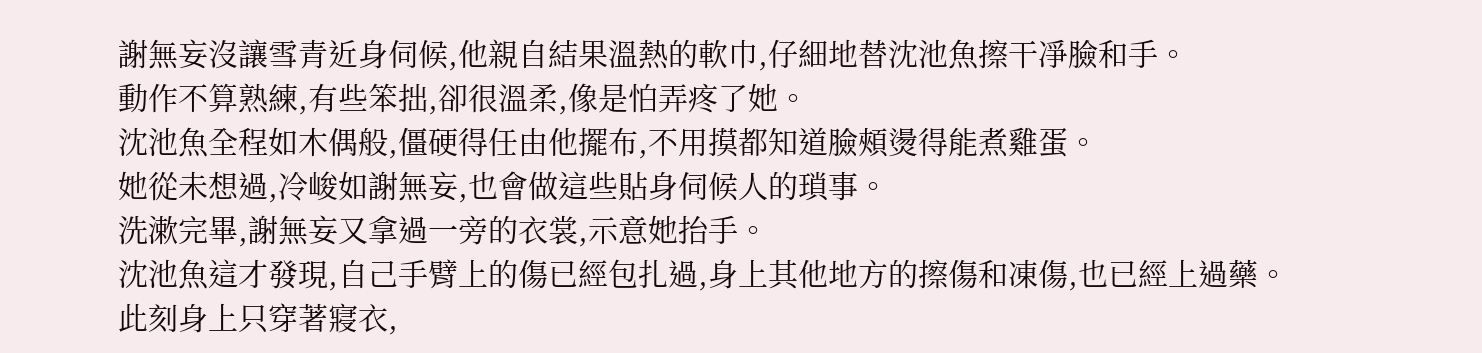謝無妄沒讓雪青近身伺候,他親自結果溫熱的軟巾,仔細地替沈池魚擦干凈臉和手。
動作不算熟練,有些笨拙,卻很溫柔,像是怕弄疼了她。
沈池魚全程如木偶般,僵硬得任由他擺布,不用摸都知道臉頰燙得能煮雞蛋。
她從未想過,冷峻如謝無妄,也會做這些貼身伺候人的瑣事。
洗漱完畢,謝無妄又拿過一旁的衣裳,示意她抬手。
沈池魚這才發現,自己手臂上的傷已經包扎過,身上其他地方的擦傷和凍傷,也已經上過藥。
此刻身上只穿著寢衣,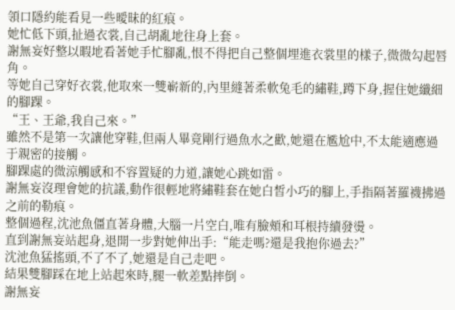領口隱約能看見一些曖昧的紅痕。
她忙低下頭,扯過衣裳,自己胡亂地往身上套。
謝無妄好整以暇地看著她手忙腳亂,恨不得把自己整個埋進衣裳里的樣子,微微勾起唇角。
等她自己穿好衣裳,他取來一雙嶄新的,內里縫著柔軟兔毛的繡鞋,蹲下身,握住她纖細的腳踝。
“王、王爺,我自己來。”
雖然不是第一次讓他穿鞋,但兩人畢竟剛行過魚水之歡,她還在尷尬中,不太能適應過于親密的接觸。
腳踝處的微涼觸感和不容置疑的力道,讓她心跳如雷。
謝無妄沒理會她的抗議,動作很輕地將繡鞋套在她白皙小巧的腳上,手指隔著羅襪拂過之前的勒痕。
整個過程,沈池魚僵直著身體,大腦一片空白,唯有臉頰和耳根持續發燙。
直到謝無妄站起身,退開一步對她伸出手:“能走嗎?還是我抱你過去?”
沈池魚猛搖頭,不了不了,她還是自己走吧。
結果雙腳踩在地上站起來時,腿一軟差點摔倒。
謝無妄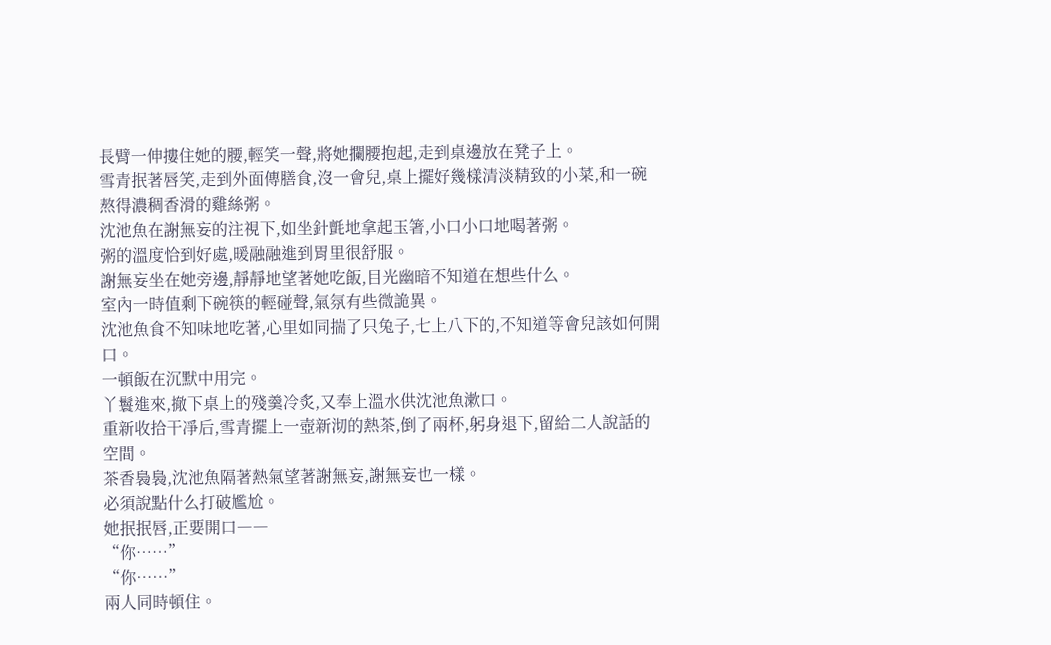長臂一伸摟住她的腰,輕笑一聲,將她攔腰抱起,走到桌邊放在凳子上。
雪青抿著唇笑,走到外面傳膳食,沒一會兒,桌上擺好幾樣清淡精致的小菜,和一碗熬得濃稠香滑的雞絲粥。
沈池魚在謝無妄的注視下,如坐針氈地拿起玉箸,小口小口地喝著粥。
粥的溫度恰到好處,暖融融進到胃里很舒服。
謝無妄坐在她旁邊,靜靜地望著她吃飯,目光幽暗不知道在想些什么。
室內一時值剩下碗筷的輕碰聲,氣氛有些微詭異。
沈池魚食不知味地吃著,心里如同揣了只兔子,七上八下的,不知道等會兒該如何開口。
一頓飯在沉默中用完。
丫鬟進來,撤下桌上的殘羹冷炙,又奉上溫水供沈池魚漱口。
重新收拾干凈后,雪青擺上一壺新沏的熱茶,倒了兩杯,躬身退下,留給二人說話的空間。
茶香裊裊,沈池魚隔著熱氣望著謝無妄,謝無妄也一樣。
必須說點什么打破尷尬。
她抿抿唇,正要開口――
“你……”
“你……”
兩人同時頓住。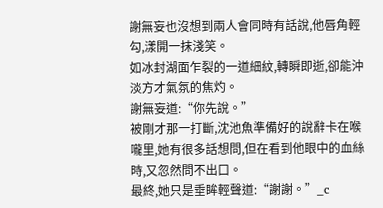謝無妄也沒想到兩人會同時有話說,他唇角輕勾,漾開一抹淺笑。
如冰封湖面乍裂的一道細紋,轉瞬即逝,卻能沖淡方才氣氛的焦灼。
謝無妄道:“你先說。”
被剛才那一打斷,沈池魚準備好的說辭卡在喉嚨里,她有很多話想問,但在看到他眼中的血絲時,又忽然問不出口。
最終,她只是垂眸輕聲道:“謝謝。”_c